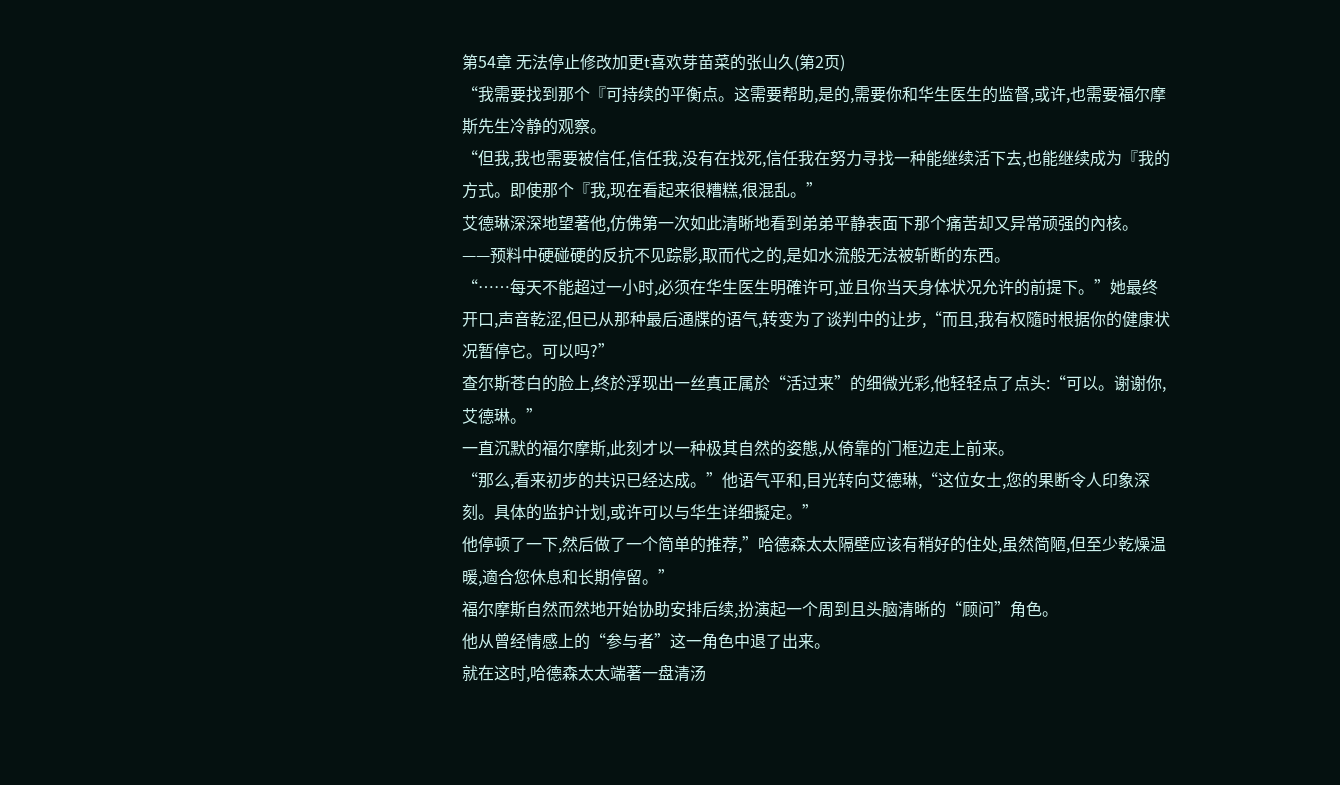第54章 无法停止修改加更t喜欢芽苗菜的张山久(第2页)
“我需要找到那个『可持续的平衡点。这需要帮助,是的,需要你和华生医生的监督,或许,也需要福尔摩斯先生冷静的观察。
“但我,我也需要被信任,信任我,没有在找死,信任我在努力寻找一种能继续活下去,也能继续成为『我的方式。即使那个『我,现在看起来很糟糕,很混乱。”
艾德琳深深地望著他,仿佛第一次如此清晰地看到弟弟平静表面下那个痛苦却又异常顽强的內核。
——预料中硬碰硬的反抗不见踪影,取而代之的,是如水流般无法被斩断的东西。
“……每天不能超过一小时,必须在华生医生明確许可,並且你当天身体状况允许的前提下。”她最终开口,声音乾涩,但已从那种最后通牒的语气,转变为了谈判中的让步,“而且,我有权隨时根据你的健康状况暂停它。可以吗?”
查尔斯苍白的脸上,终於浮现出一丝真正属於“活过来”的细微光彩,他轻轻点了点头:“可以。谢谢你,艾德琳。”
一直沉默的福尔摩斯,此刻才以一种极其自然的姿態,从倚靠的门框边走上前来。
“那么,看来初步的共识已经达成。”他语气平和,目光转向艾德琳,“这位女士,您的果断令人印象深刻。具体的监护计划,或许可以与华生详细擬定。”
他停顿了一下,然后做了一个简单的推荐,”哈德森太太隔壁应该有稍好的住处,虽然简陋,但至少乾燥温暖,適合您休息和长期停留。”
福尔摩斯自然而然地开始协助安排后续,扮演起一个周到且头脑清晰的“顾问”角色。
他从曾经情感上的“参与者”这一角色中退了出来。
就在这时,哈德森太太端著一盘清汤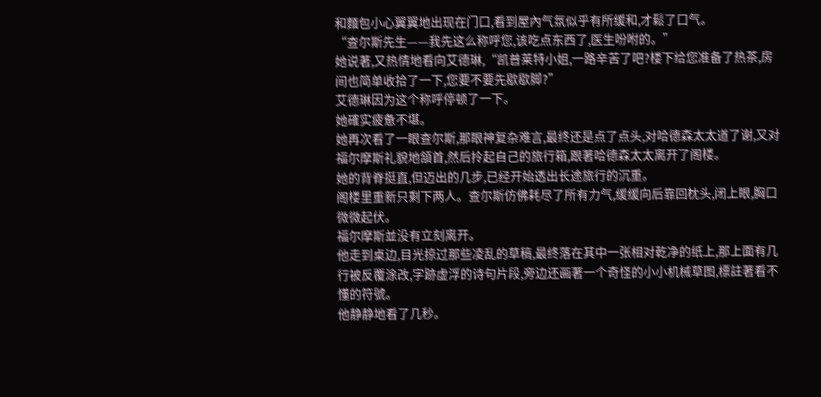和麵包小心翼翼地出现在门口,看到屋內气氛似乎有所缓和,才鬆了口气。
“查尔斯先生——我先这么称呼您,该吃点东西了,医生吩咐的。”
她说著,又热情地看向艾德琳,“凯普莱特小姐,一路辛苦了吧?楼下给您准备了热茶,房间也简单收拾了一下,您要不要先歇歇脚?”
艾德琳因为这个称呼停顿了一下。
她確实疲惫不堪。
她再次看了一眼查尔斯,那眼神复杂难言,最终还是点了点头,对哈德森太太道了谢,又对福尔摩斯礼貌地頷首,然后拎起自己的旅行箱,跟著哈德森太太离开了阁楼。
她的背脊挺直,但迈出的几步,已经开始透出长途旅行的沉重。
阁楼里重新只剩下两人。查尔斯仿佛耗尽了所有力气,缓缓向后靠回枕头,闭上眼,胸口微微起伏。
福尔摩斯並没有立刻离开。
他走到桌边,目光掠过那些凌乱的草稿,最终落在其中一张相对乾净的纸上,那上面有几行被反覆涂改,字跡虚浮的诗句片段,旁边还画著一个奇怪的小小机械草图,標註著看不懂的符號。
他静静地看了几秒。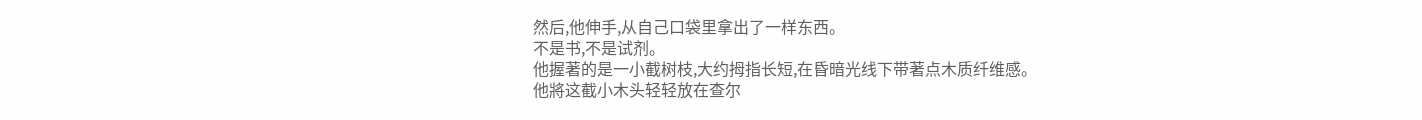然后,他伸手,从自己口袋里拿出了一样东西。
不是书,不是试剂。
他握著的是一小截树枝,大约拇指长短,在昏暗光线下带著点木质纤维感。
他將这截小木头轻轻放在查尔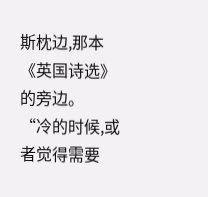斯枕边,那本《英国诗选》的旁边。
“冷的时候,或者觉得需要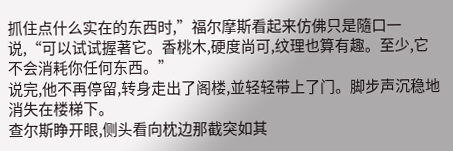抓住点什么实在的东西时,”福尔摩斯看起来仿佛只是隨口一说,“可以试试握著它。香桃木,硬度尚可,纹理也算有趣。至少,它不会消耗你任何东西。”
说完,他不再停留,转身走出了阁楼,並轻轻带上了门。脚步声沉稳地消失在楼梯下。
查尔斯睁开眼,侧头看向枕边那截突如其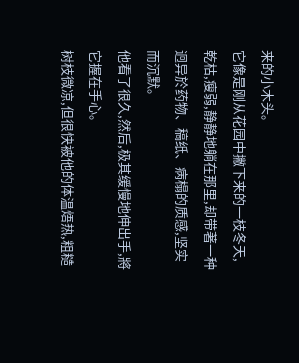来的小木头。
它像是刚从花园中撇下来的一枝冬天,乾枯,瘦弱,静静地躺在那里,却带著一种迥异於药物、稿纸、病榻的质感,坚实而沉默。
他看了很久,然后,极其缓慢地伸出手,將它握在手心。
树枝微凉,但很快被他的体温焐热,粗糙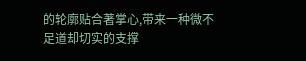的轮廓贴合著掌心,带来一种微不足道却切实的支撑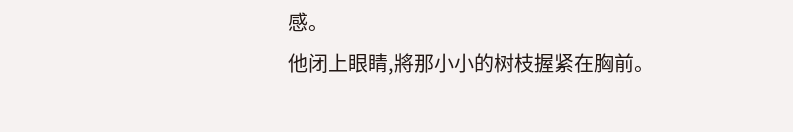感。
他闭上眼睛,將那小小的树枝握紧在胸前。